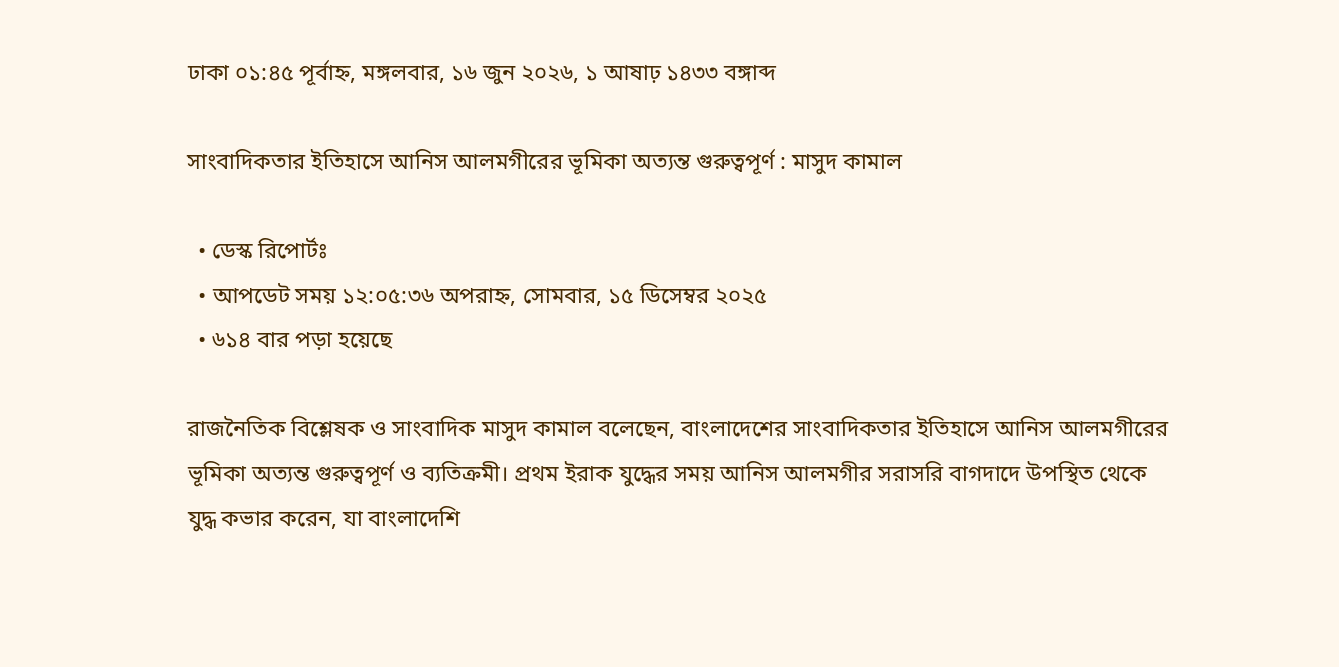ঢাকা ০১:৪৫ পূর্বাহ্ন, মঙ্গলবার, ১৬ জুন ২০২৬, ১ আষাঢ় ১৪৩৩ বঙ্গাব্দ

সাংবাদিকতার ইতিহাসে আনিস আলমগীরের ভূমিকা অত্যন্ত গুরুত্বপূর্ণ : মাসুদ কামাল

  • ডেস্ক রিপোর্টঃ
  • আপডেট সময় ১২:০৫:৩৬ অপরাহ্ন, সোমবার, ১৫ ডিসেম্বর ২০২৫
  • ৬১৪ বার পড়া হয়েছে

রাজনৈতিক বিশ্লেষক ও সাংবাদিক মাসুদ কামাল বলেছেন, বাংলাদেশের সাংবাদিকতার ইতিহাসে আনিস আলমগীরের ভূমিকা অত্যন্ত গুরুত্বপূর্ণ ও ব্যতিক্রমী। প্রথম ইরাক যুদ্ধের সময় আনিস আলমগীর সরাসরি বাগদাদে উপস্থিত থেকে যুদ্ধ কভার করেন, যা বাংলাদেশি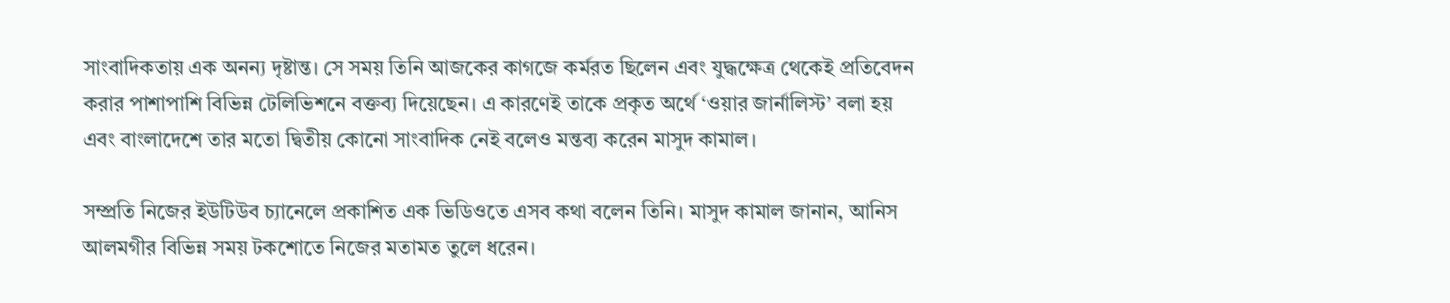সাংবাদিকতায় এক অনন্য দৃষ্টান্ত। সে সময় তিনি আজকের কাগজে কর্মরত ছিলেন এবং যুদ্ধক্ষেত্র থেকেই প্রতিবেদন করার পাশাপাশি বিভিন্ন টেলিভিশনে বক্তব্য দিয়েছেন। এ কারণেই তাকে প্রকৃত অর্থে ‘ওয়ার জার্নালিস্ট’ বলা হয় এবং বাংলাদেশে তার মতো দ্বিতীয় কোনো সাংবাদিক নেই বলেও মন্তব্য করেন মাসুদ কামাল।

সম্প্রতি নিজের ইউটিউব চ্যানেলে প্রকাশিত এক ভিডিওতে এসব কথা বলেন তিনি। মাসুদ কামাল জানান, আনিস আলমগীর বিভিন্ন সময় টকশোতে নিজের মতামত তুলে ধরেন।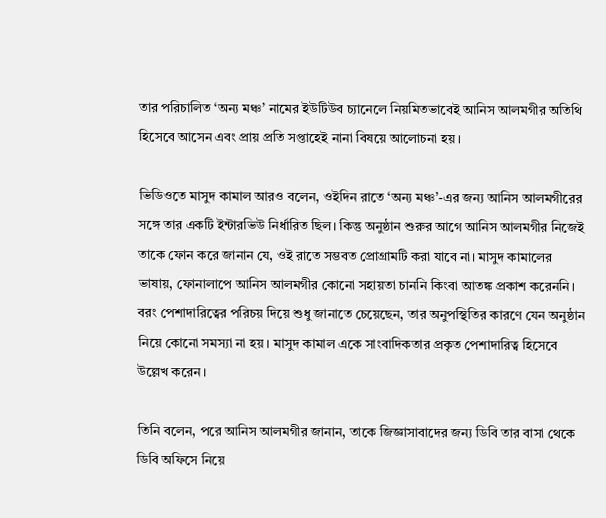তার পরিচালিত ‘অন্য মঞ্চ’ নামের ইউটিউব চ্যানেলে নিয়মিতভাবেই আনিস আলমগীর অতিথি হিসেবে আসেন এবং প্রায় প্রতি সপ্তাহেই নানা বিষয়ে আলোচনা হয়।

ভিডিওতে মাসুদ কামাল আরও বলেন, ওইদিন রাতে ‘অন্য মঞ্চ’-এর জন্য আনিস আলমগীরের সঙ্গে তার একটি ইন্টারভিউ নির্ধারিত ছিল। কিন্তু অনুষ্ঠান শুরুর আগে আনিস আলমগীর নিজেই তাকে ফোন করে জানান যে, ওই রাতে সম্ভবত প্রোগ্রামটি করা যাবে না। মাসুদ কামালের ভাষায়, ফোনালাপে আনিস আলমগীর কোনো সহায়তা চাননি কিংবা আতঙ্ক প্রকাশ করেননি। বরং পেশাদারিত্বের পরিচয় দিয়ে শুধু জানাতে চেয়েছেন, তার অনুপস্থিতির কারণে যেন অনুষ্ঠান নিয়ে কোনো সমস্যা না হয়। মাসুদ কামাল একে সাংবাদিকতার প্রকৃত পেশাদারিত্ব হিসেবে উল্লেখ করেন।

তিনি বলেন, পরে আনিস আলমগীর জানান, তাকে জিজ্ঞাসাবাদের জন্য ডিবি তার বাসা থেকে ডিবি অফিসে নিয়ে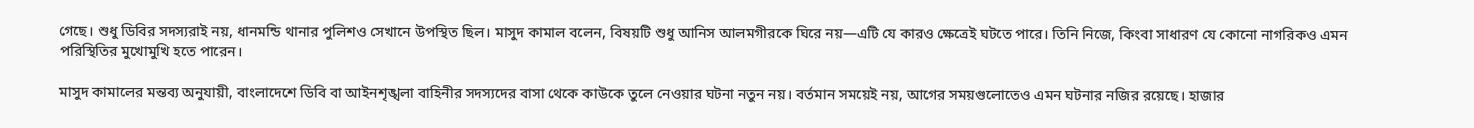গেছে। শুধু ডিবির সদস্যরাই নয়, ধানমন্ডি থানার পুলিশও সেখানে উপস্থিত ছিল। মাসুদ কামাল বলেন, বিষয়টি শুধু আনিস আলমগীরকে ঘিরে নয়—এটি যে কারও ক্ষেত্রেই ঘটতে পারে। তিনি নিজে, কিংবা সাধারণ যে কোনো নাগরিকও এমন পরিস্থিতির মুখোমুখি হতে পারেন।

মাসুদ কামালের মন্তব্য অনুযায়ী, বাংলাদেশে ডিবি বা আইনশৃঙ্খলা বাহিনীর সদস্যদের বাসা থেকে কাউকে তুলে নেওয়ার ঘটনা নতুন নয়। বর্তমান সময়েই নয়, আগের সময়গুলোতেও এমন ঘটনার নজির রয়েছে। হাজার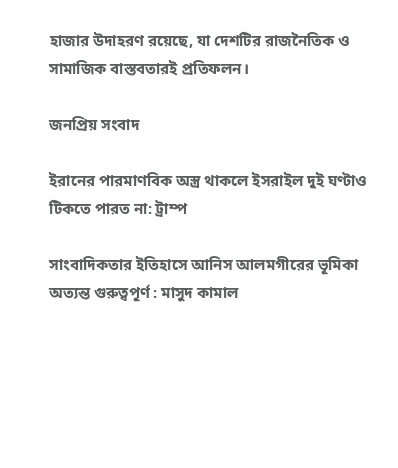হাজার উদাহরণ রয়েছে, যা দেশটির রাজনৈতিক ও সামাজিক বাস্তবতারই প্রতিফলন।

জনপ্রিয় সংবাদ

ইরানের পারমাণবিক অস্ত্র থাকলে ইসরাইল দুই ঘণ্টাও টিকতে পারত না: ট্রাম্প

সাংবাদিকতার ইতিহাসে আনিস আলমগীরের ভূমিকা অত্যন্ত গুরুত্বপূর্ণ : মাসুদ কামাল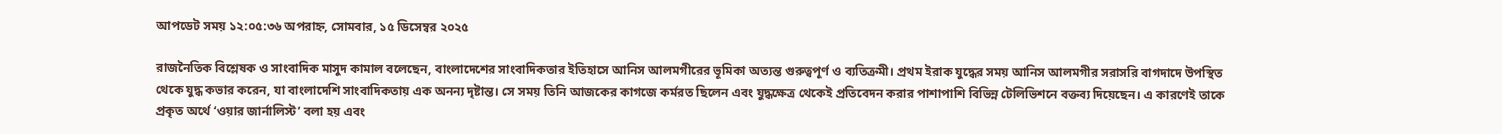আপডেট সময় ১২:০৫:৩৬ অপরাহ্ন, সোমবার, ১৫ ডিসেম্বর ২০২৫

রাজনৈতিক বিশ্লেষক ও সাংবাদিক মাসুদ কামাল বলেছেন, বাংলাদেশের সাংবাদিকতার ইতিহাসে আনিস আলমগীরের ভূমিকা অত্যন্ত গুরুত্বপূর্ণ ও ব্যতিক্রমী। প্রথম ইরাক যুদ্ধের সময় আনিস আলমগীর সরাসরি বাগদাদে উপস্থিত থেকে যুদ্ধ কভার করেন, যা বাংলাদেশি সাংবাদিকতায় এক অনন্য দৃষ্টান্ত। সে সময় তিনি আজকের কাগজে কর্মরত ছিলেন এবং যুদ্ধক্ষেত্র থেকেই প্রতিবেদন করার পাশাপাশি বিভিন্ন টেলিভিশনে বক্তব্য দিয়েছেন। এ কারণেই তাকে প্রকৃত অর্থে ‘ওয়ার জার্নালিস্ট’ বলা হয় এবং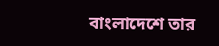বাংলাদেশে তার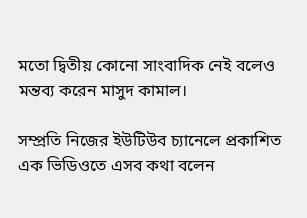মতো দ্বিতীয় কোনো সাংবাদিক নেই বলেও মন্তব্য করেন মাসুদ কামাল।

সম্প্রতি নিজের ইউটিউব চ্যানেলে প্রকাশিত এক ভিডিওতে এসব কথা বলেন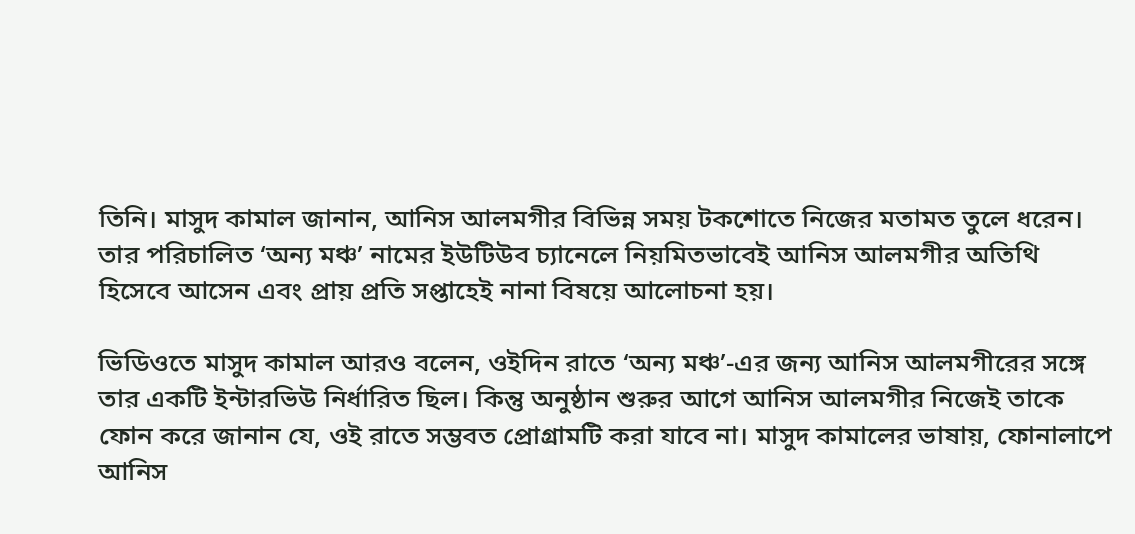তিনি। মাসুদ কামাল জানান, আনিস আলমগীর বিভিন্ন সময় টকশোতে নিজের মতামত তুলে ধরেন। তার পরিচালিত ‘অন্য মঞ্চ’ নামের ইউটিউব চ্যানেলে নিয়মিতভাবেই আনিস আলমগীর অতিথি হিসেবে আসেন এবং প্রায় প্রতি সপ্তাহেই নানা বিষয়ে আলোচনা হয়।

ভিডিওতে মাসুদ কামাল আরও বলেন, ওইদিন রাতে ‘অন্য মঞ্চ’-এর জন্য আনিস আলমগীরের সঙ্গে তার একটি ইন্টারভিউ নির্ধারিত ছিল। কিন্তু অনুষ্ঠান শুরুর আগে আনিস আলমগীর নিজেই তাকে ফোন করে জানান যে, ওই রাতে সম্ভবত প্রোগ্রামটি করা যাবে না। মাসুদ কামালের ভাষায়, ফোনালাপে আনিস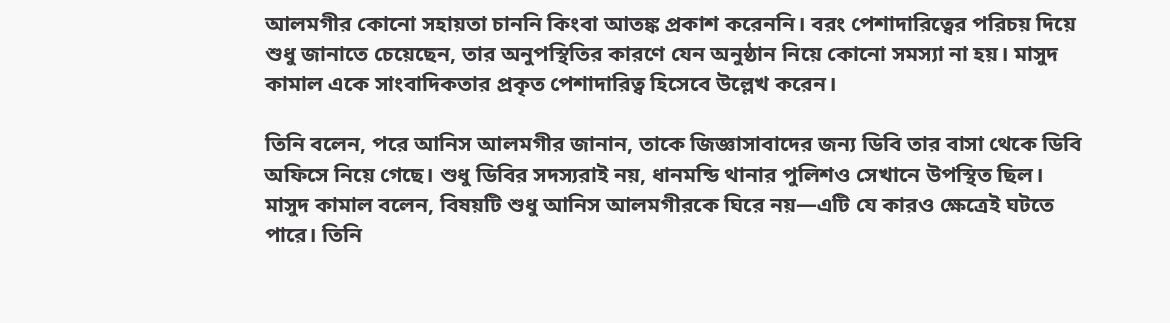আলমগীর কোনো সহায়তা চাননি কিংবা আতঙ্ক প্রকাশ করেননি। বরং পেশাদারিত্বের পরিচয় দিয়ে শুধু জানাতে চেয়েছেন, তার অনুপস্থিতির কারণে যেন অনুষ্ঠান নিয়ে কোনো সমস্যা না হয়। মাসুদ কামাল একে সাংবাদিকতার প্রকৃত পেশাদারিত্ব হিসেবে উল্লেখ করেন।

তিনি বলেন, পরে আনিস আলমগীর জানান, তাকে জিজ্ঞাসাবাদের জন্য ডিবি তার বাসা থেকে ডিবি অফিসে নিয়ে গেছে। শুধু ডিবির সদস্যরাই নয়, ধানমন্ডি থানার পুলিশও সেখানে উপস্থিত ছিল। মাসুদ কামাল বলেন, বিষয়টি শুধু আনিস আলমগীরকে ঘিরে নয়—এটি যে কারও ক্ষেত্রেই ঘটতে পারে। তিনি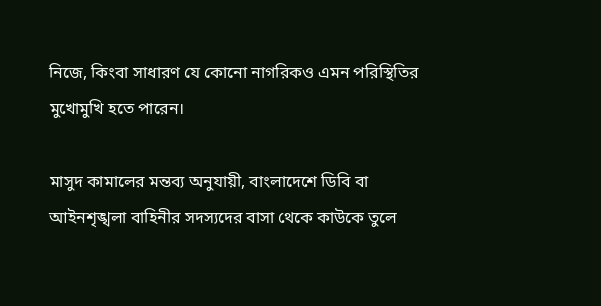নিজে, কিংবা সাধারণ যে কোনো নাগরিকও এমন পরিস্থিতির মুখোমুখি হতে পারেন।

মাসুদ কামালের মন্তব্য অনুযায়ী, বাংলাদেশে ডিবি বা আইনশৃঙ্খলা বাহিনীর সদস্যদের বাসা থেকে কাউকে তুলে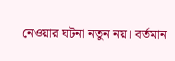নেওয়ার ঘটনা নতুন নয়। বর্তমান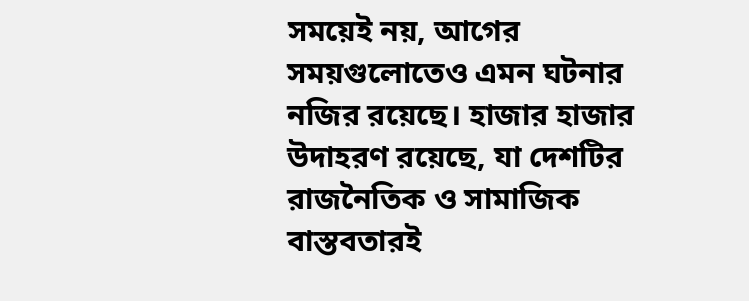সময়েই নয়, আগের সময়গুলোতেও এমন ঘটনার নজির রয়েছে। হাজার হাজার উদাহরণ রয়েছে, যা দেশটির রাজনৈতিক ও সামাজিক বাস্তবতারই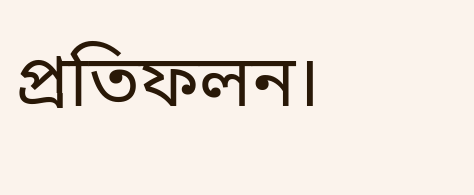প্রতিফলন।